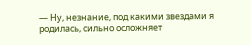— Ну, незнание, под какими звездами я родилась, сильно осложняет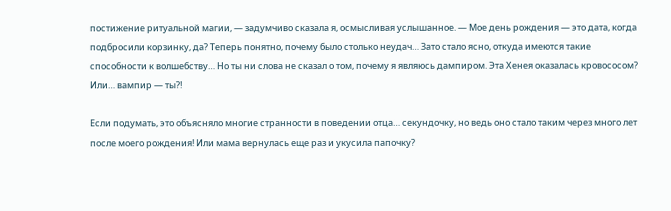постижение ритуальной магии, — задумчиво сказала я, осмысливая услышанное. — Мое день рождения — это дата, когда подбросили корзинку, да? Теперь понятно, почему было столько неудач… Зато стало ясно, откуда имеются такие способности к волшебству… Но ты ни слова не сказал о том, почему я являюсь дампиром. Эта Хенея оказалась кровососом? Или… вампир — ты?!

Если подумать, это объясняло многие странности в поведении отца… секундочку, но ведь оно стало таким через много лет после моего рождения! Или мама вернулась еще раз и укусила папочку?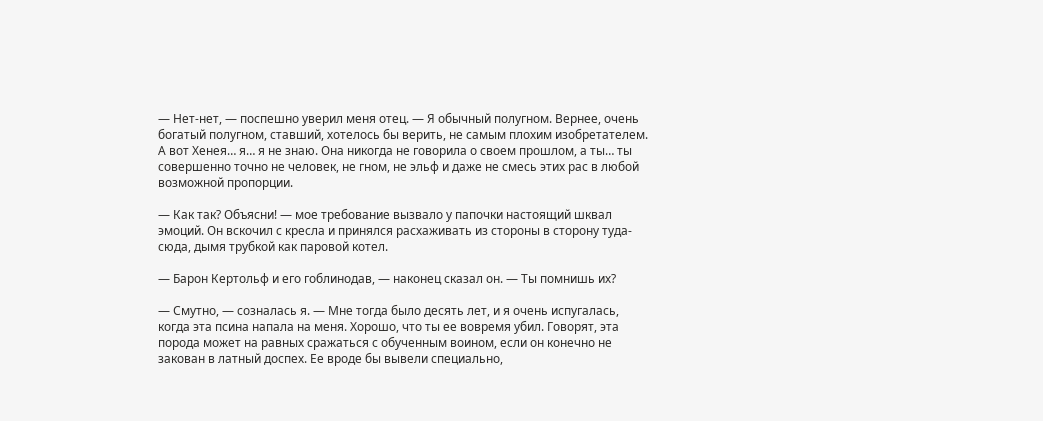— Нет-нет, — поспешно уверил меня отец. — Я обычный полугном. Вернее, очень богатый полугном, ставший, хотелось бы верить, не самым плохим изобретателем. А вот Хенея… я… я не знаю. Она никогда не говорила о своем прошлом, а ты… ты совершенно точно не человек, не гном, не эльф и даже не смесь этих рас в любой возможной пропорции.

— Как так? Объясни! — мое требование вызвало у папочки настоящий шквал эмоций. Он вскочил с кресла и принялся расхаживать из стороны в сторону туда-сюда, дымя трубкой как паровой котел.

— Барон Кертольф и его гоблинодав, — наконец сказал он. — Ты помнишь их?

— Смутно, — созналась я. — Мне тогда было десять лет, и я очень испугалась, когда эта псина напала на меня. Хорошо, что ты ее вовремя убил. Говорят, эта порода может на равных сражаться с обученным воином, если он конечно не закован в латный доспех. Ее вроде бы вывели специально,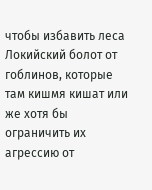чтобы избавить леса Локийский болот от гоблинов, которые там кишмя кишат или же хотя бы ограничить их агрессию от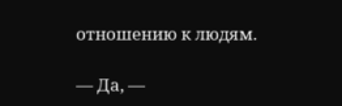отношению к людям.

— Да, —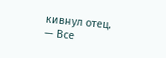кивнул отец. — Все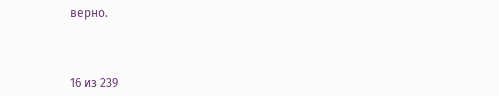верно.



16 из 239